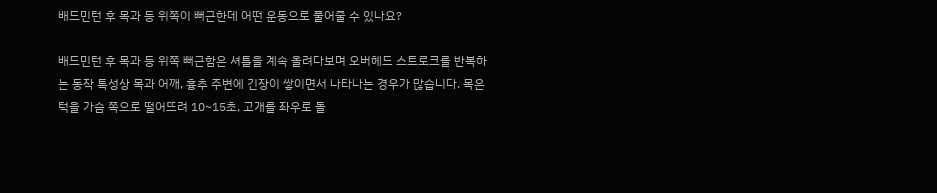배드민턴 후 목과 등 위쪽이 뻐근한데 어떤 운동으로 풀어줄 수 있나요?

배드민턴 후 목과 등 위쪽 뻐근함은 셔틀을 계속 올려다보며 오버헤드 스트로크를 반복하는 동작 특성상 목과 어깨, 흉추 주변에 긴장이 쌓이면서 나타나는 경우가 많습니다. 목은 턱을 가슴 쪽으로 떨어뜨려 10~15초, 고개를 좌우로 돌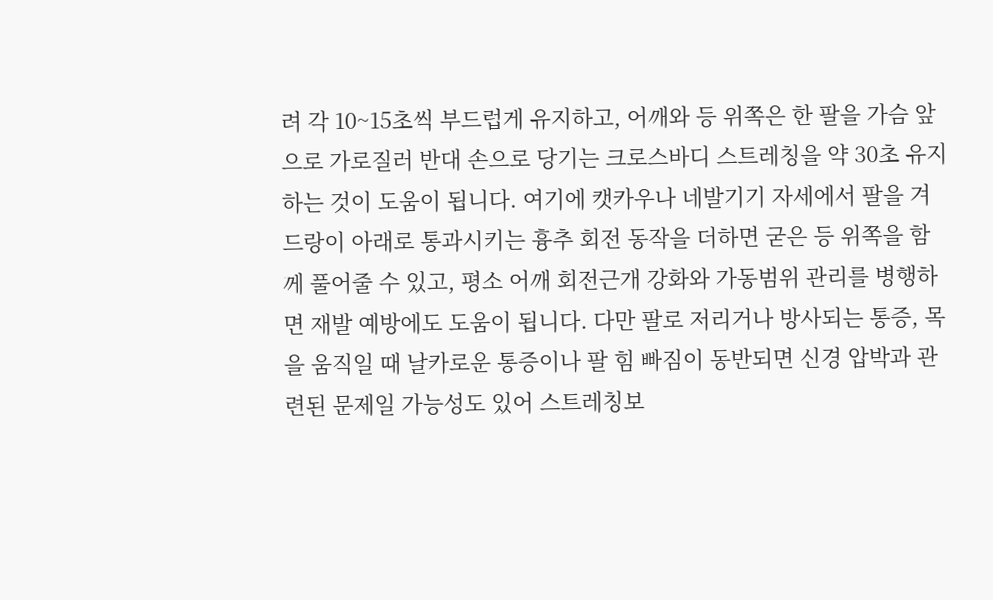려 각 10~15초씩 부드럽게 유지하고, 어깨와 등 위쪽은 한 팔을 가슴 앞으로 가로질러 반대 손으로 당기는 크로스바디 스트레칭을 약 30초 유지하는 것이 도움이 됩니다. 여기에 캣카우나 네발기기 자세에서 팔을 겨드랑이 아래로 통과시키는 흉추 회전 동작을 더하면 굳은 등 위쪽을 함께 풀어줄 수 있고, 평소 어깨 회전근개 강화와 가동범위 관리를 병행하면 재발 예방에도 도움이 됩니다. 다만 팔로 저리거나 방사되는 통증, 목을 움직일 때 날카로운 통증이나 팔 힘 빠짐이 동반되면 신경 압박과 관련된 문제일 가능성도 있어 스트레칭보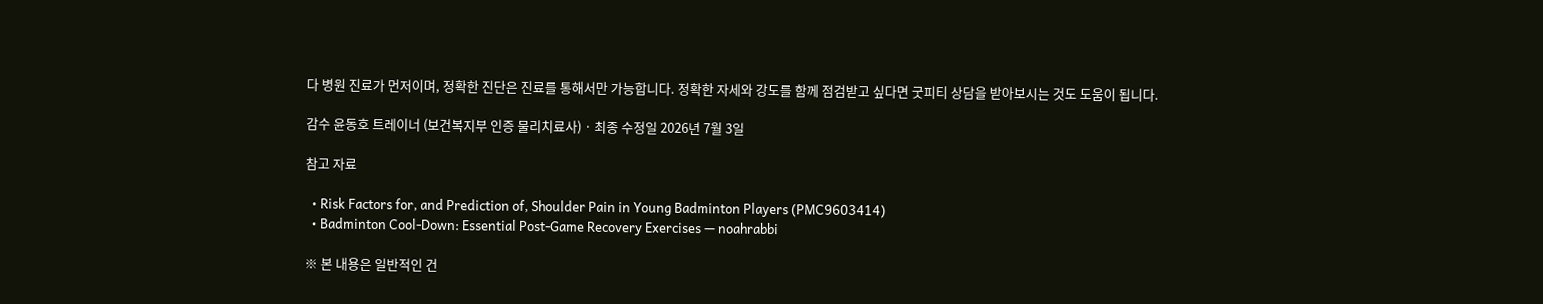다 병원 진료가 먼저이며, 정확한 진단은 진료를 통해서만 가능합니다. 정확한 자세와 강도를 함께 점검받고 싶다면 굿피티 상담을 받아보시는 것도 도움이 됩니다.

감수 윤동호 트레이너 (보건복지부 인증 물리치료사) · 최종 수정일 2026년 7월 3일

참고 자료

  • Risk Factors for, and Prediction of, Shoulder Pain in Young Badminton Players (PMC9603414)
  • Badminton Cool-Down: Essential Post-Game Recovery Exercises — noahrabbi

※ 본 내용은 일반적인 건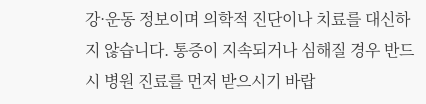강·운동 정보이며 의학적 진단이나 치료를 대신하지 않습니다. 통증이 지속되거나 심해질 경우 반드시 병원 진료를 먼저 받으시기 바랍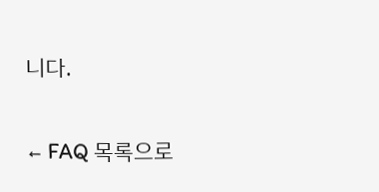니다.

← FAQ 목록으로